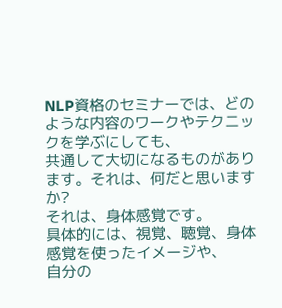NLP資格のセミナーでは、どのような内容のワークやテクニックを学ぶにしても、
共通して大切になるものがあります。それは、何だと思いますか?
それは、身体感覚です。
具体的には、視覚、聴覚、身体感覚を使ったイメージや、
自分の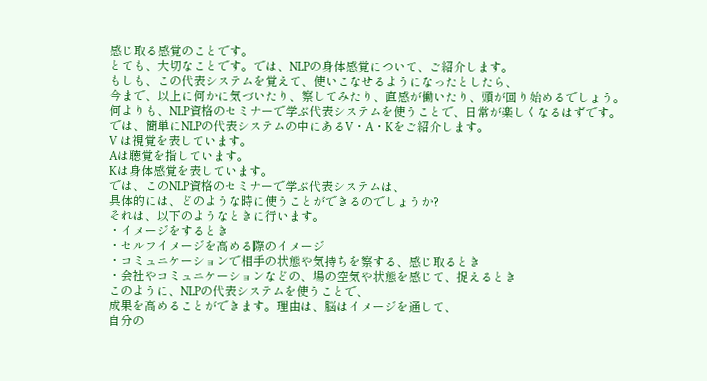感じ取る感覚のことです。
とても、大切なことです。では、NLPの身体感覚について、ご紹介します。
もしも、この代表システムを覚えて、使いこなせるようになったとしたら、
今まで、以上に何かに気づいたり、察してみたり、直感が働いたり、頭が回り始めるでしょう。
何よりも、NLP資格のセミナーで学ぶ代表システムを使うことで、日常が楽しくなるはずです。
では、簡単にNLPの代表システムの中にあるV・A・Kをご紹介します。
V は視覚を表しています。
Aは聴覚を指しています。
Kは身体感覚を表しています。
では、このNLP資格のセミナーで学ぶ代表システムは、
具体的には、どのような時に使うことができるのでしょうか?
それは、以下のようなときに行います。
・イメージをするとき
・セルフイメージを高める際のイメージ
・コミュニケーションで相手の状態や気持ちを察する、感じ取るとき
・会社やコミュニケーションなどの、場の空気や状態を感じて、捉えるとき
このように、NLPの代表システムを使うことで、
成果を高めることができます。理由は、脳はイメージを通して、
自分の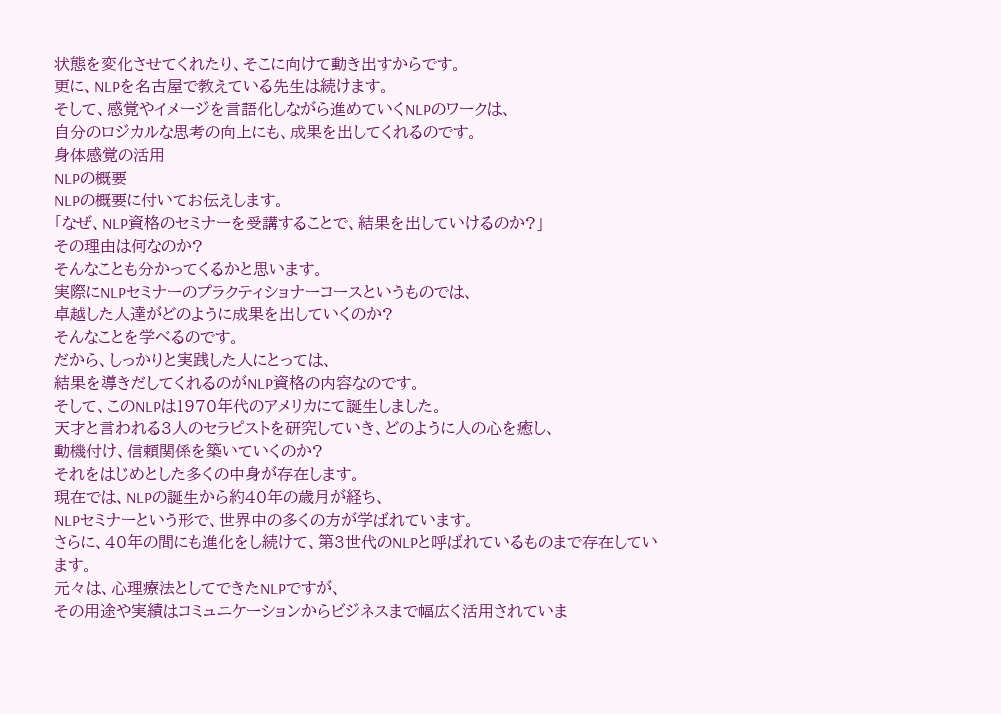状態を変化させてくれたり、そこに向けて動き出すからです。
更に、NLPを名古屋で教えている先生は続けます。
そして、感覚やイメージを言語化しながら進めていくNLPのワークは、
自分のロジカルな思考の向上にも、成果を出してくれるのです。
身体感覚の活用
NLPの概要
NLPの概要に付いてお伝えします。
「なぜ、NLP資格のセミナーを受講することで、結果を出していけるのか?」
その理由は何なのか?
そんなことも分かってくるかと思います。
実際にNLPセミナーのプラクティショナーコースというものでは、
卓越した人達がどのように成果を出していくのか?
そんなことを学べるのです。
だから、しっかりと実践した人にとっては、
結果を導きだしてくれるのがNLP資格の内容なのです。
そして、このNLPは1970年代のアメリカにて誕生しました。
天才と言われる3人のセラピストを研究していき、どのように人の心を癒し、
動機付け、信頼関係を築いていくのか?
それをはじめとした多くの中身が存在します。
現在では、NLPの誕生から約40年の歳月が経ち、
NLPセミナーという形で、世界中の多くの方が学ばれています。
さらに、40年の間にも進化をし続けて、第3世代のNLPと呼ばれているものまで存在しています。
元々は、心理療法としてできたNLPですが、
その用途や実績はコミュニケーションからビジネスまで幅広く活用されていま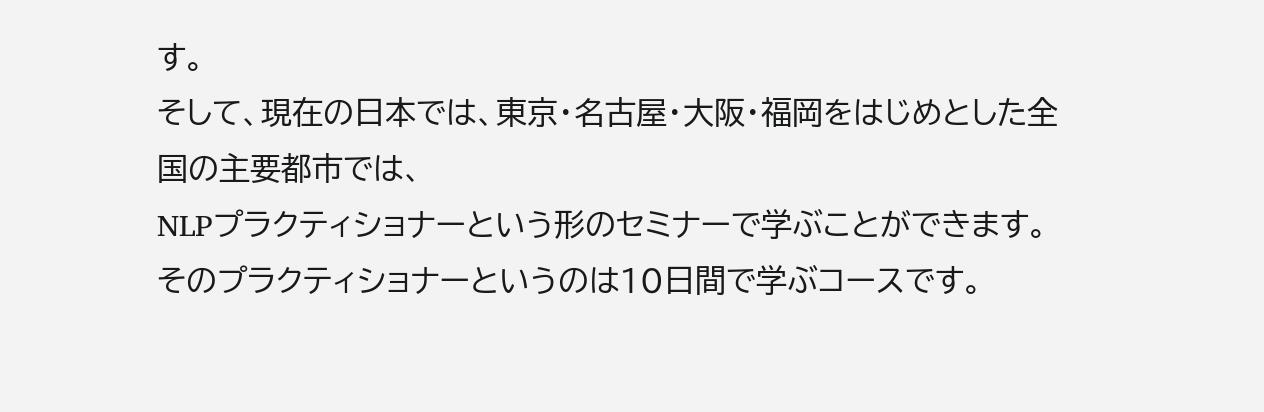す。
そして、現在の日本では、東京・名古屋・大阪・福岡をはじめとした全国の主要都市では、
NLPプラクティショナーという形のセミナーで学ぶことができます。
そのプラクティショナーというのは10日間で学ぶコースです。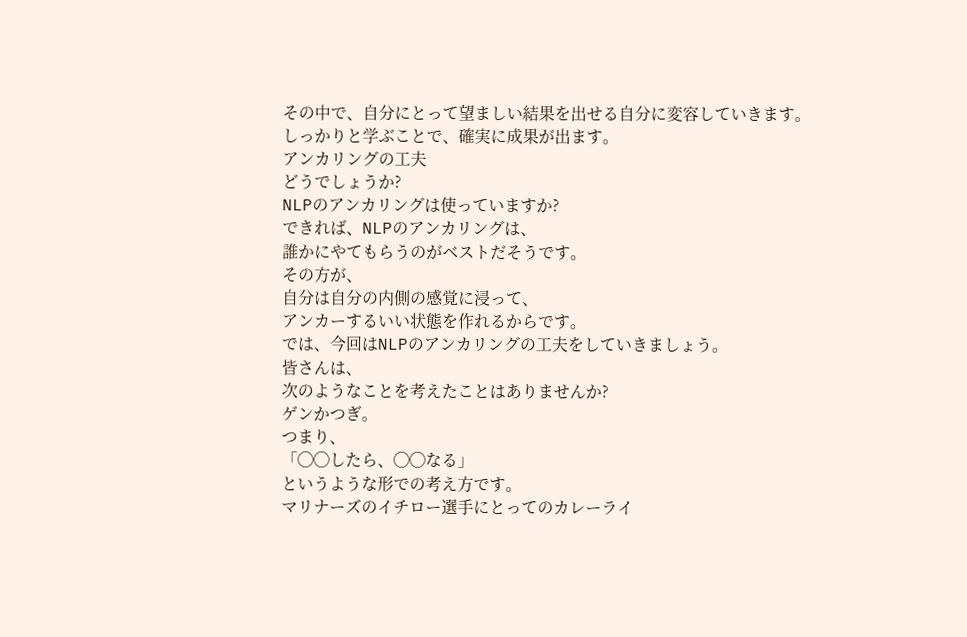その中で、自分にとって望ましい結果を出せる自分に変容していきます。
しっかりと学ぶことで、確実に成果が出ます。
アンカリングの工夫
どうでしょうか?
NLPのアンカリングは使っていますか?
できれば、NLPのアンカリングは、
誰かにやてもらうのがベストだそうです。
その方が、
自分は自分の内側の感覚に浸って、
アンカーするいい状態を作れるからです。
では、今回はNLPのアンカリングの工夫をしていきましょう。
皆さんは、
次のようなことを考えたことはありませんか?
ゲンかつぎ。
つまり、
「◯◯したら、◯◯なる」
というような形での考え方です。
マリナーズのイチロー選手にとってのカレーライ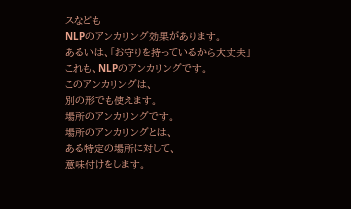スなども
NLPのアンカリング効果があります。
あるいは、「お守りを持っているから大丈夫」
これも、NLPのアンカリングです。
このアンカリングは、
別の形でも使えます。
場所のアンカリングです。
場所のアンカリングとは、
ある特定の場所に対して、
意味付けをします。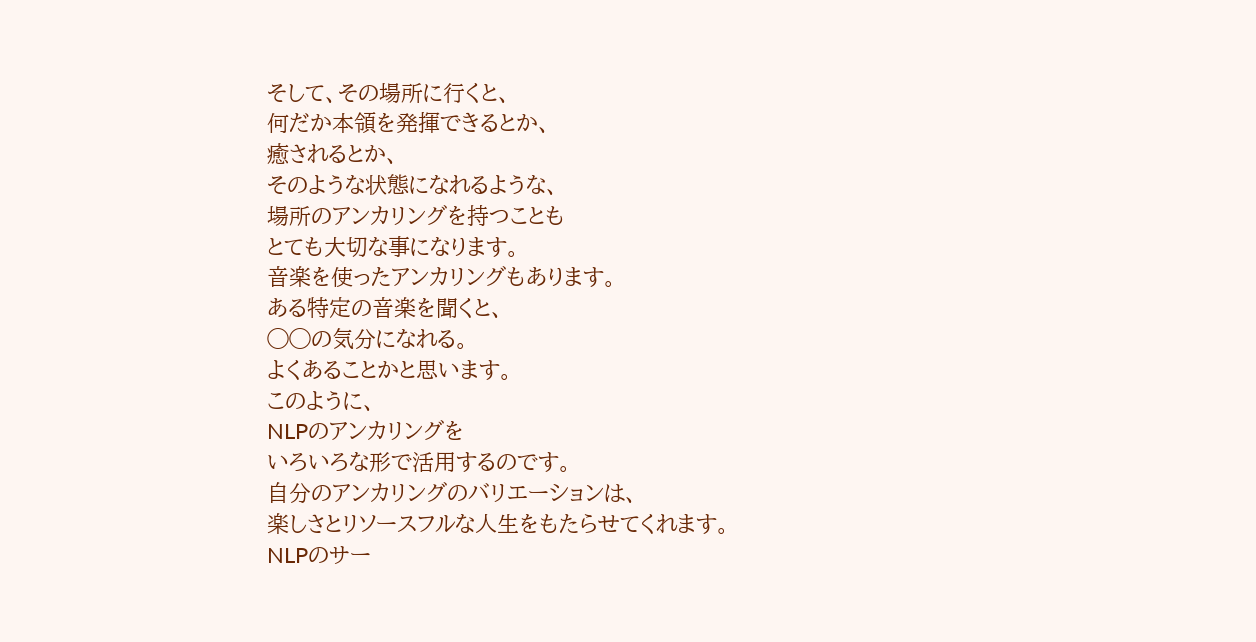そして、その場所に行くと、
何だか本領を発揮できるとか、
癒されるとか、
そのような状態になれるような、
場所のアンカリングを持つことも
とても大切な事になります。
音楽を使ったアンカリングもあります。
ある特定の音楽を聞くと、
◯◯の気分になれる。
よくあることかと思います。
このように、
NLPのアンカリングを
いろいろな形で活用するのです。
自分のアンカリングのバリエーションは、
楽しさとリソースフルな人生をもたらせてくれます。
NLPのサー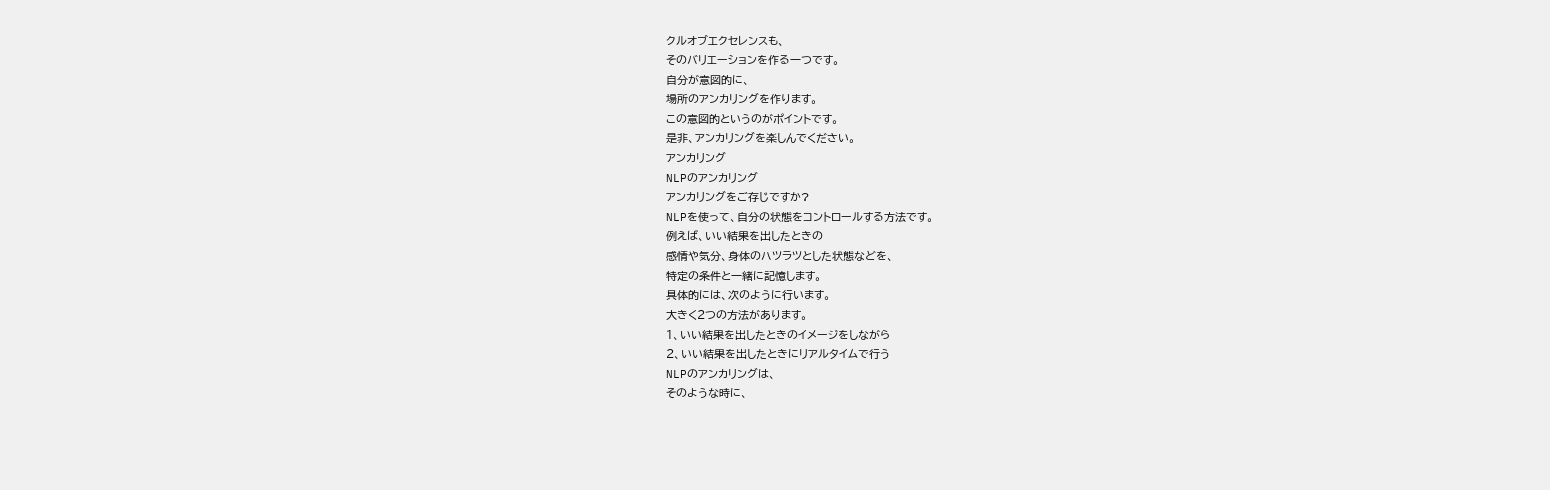クルオブエクセレンスも、
そのバリエーションを作る一つです。
自分が意図的に、
場所のアンカリングを作ります。
この意図的というのがポイントです。
是非、アンカリングを楽しんでください。
アンカリング
NLPのアンカリング
アンカリングをご存じですか?
NLPを使って、自分の状態をコントロールする方法です。
例えば、いい結果を出したときの
感情や気分、身体のハツラツとした状態などを、
特定の条件と一緒に記憶します。
具体的には、次のように行います。
大きく2つの方法があります。
1、いい結果を出したときのイメージをしながら
2、いい結果を出したときにリアルタイムで行う
NLPのアンカリングは、
そのような時に、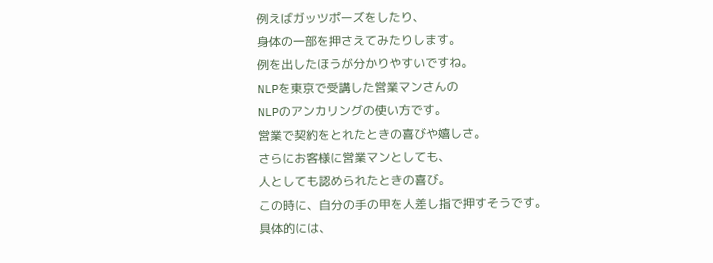例えばガッツポーズをしたり、
身体の一部を押さえてみたりします。
例を出したほうが分かりやすいですね。
NLPを東京で受講した営業マンさんの
NLPのアンカリングの使い方です。
営業で契約をとれたときの喜びや嬉しさ。
さらにお客様に営業マンとしても、
人としても認められたときの喜び。
この時に、自分の手の甲を人差し指で押すそうです。
具体的には、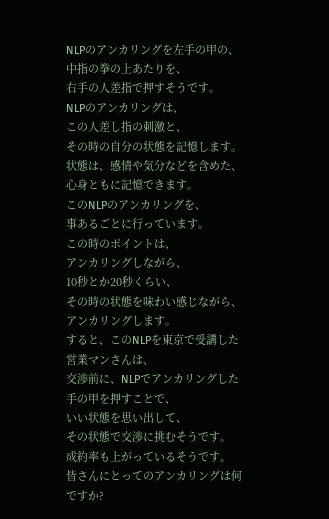NLPのアンカリングを左手の甲の、
中指の拳の上あたりを、
右手の人差指で押すそうです。
NLPのアンカリングは、
この人差し指の刺激と、
その時の自分の状態を記憶します。
状態は、感情や気分などを含めた、
心身ともに記憶できます。
このNLPのアンカリングを、
事あるごとに行っています。
この時のポイントは、
アンカリングしながら、
10秒とか20秒くらい、
その時の状態を味わい感じながら、
アンカリングします。
すると、このNLPを東京で受講した営業マンさんは、
交渉前に、NLPでアンカリングした手の甲を押すことで、
いい状態を思い出して、
その状態で交渉に挑むそうです。
成約率も上がっているそうです。
皆さんにとってのアンカリングは何ですか?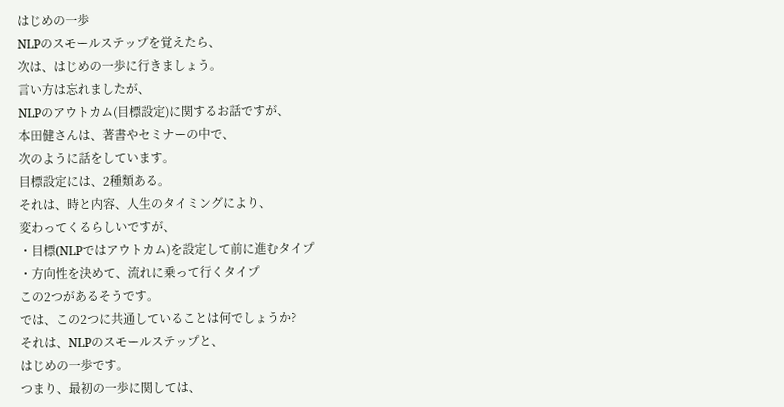はじめの一歩
NLPのスモールステップを覚えたら、
次は、はじめの一歩に行きましょう。
言い方は忘れましたが、
NLPのアウトカム(目標設定)に関するお話ですが、
本田健さんは、著書やセミナーの中で、
次のように話をしています。
目標設定には、2種類ある。
それは、時と内容、人生のタイミングにより、
変わってくるらしいですが、
・目標(NLPではアウトカム)を設定して前に進むタイプ
・方向性を決めて、流れに乗って行くタイプ
この2つがあるそうです。
では、この2つに共通していることは何でしょうか?
それは、NLPのスモールステップと、
はじめの一歩です。
つまり、最初の一歩に関しては、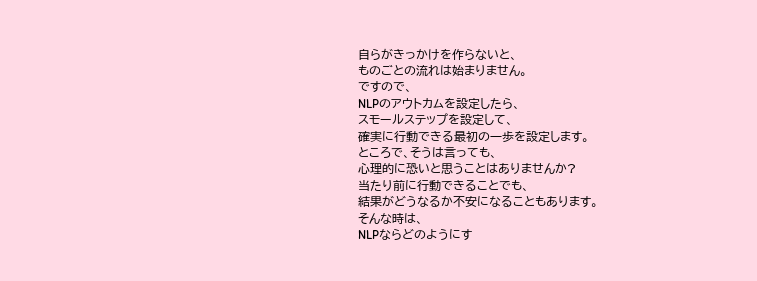自らがきっかけを作らないと、
ものごとの流れは始まりません。
ですので、
NLPのアウトカムを設定したら、
スモールステップを設定して、
確実に行動できる最初の一歩を設定します。
ところで、そうは言っても、
心理的に恐いと思うことはありませんか?
当たり前に行動できることでも、
結果がどうなるか不安になることもあります。
そんな時は、
NLPならどのようにす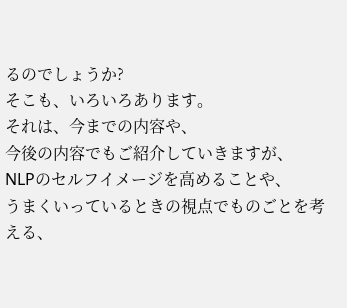るのでしょうか?
そこも、いろいろあります。
それは、今までの内容や、
今後の内容でもご紹介していきますが、
NLPのセルフイメージを高めることや、
うまくいっているときの視点でものごとを考える、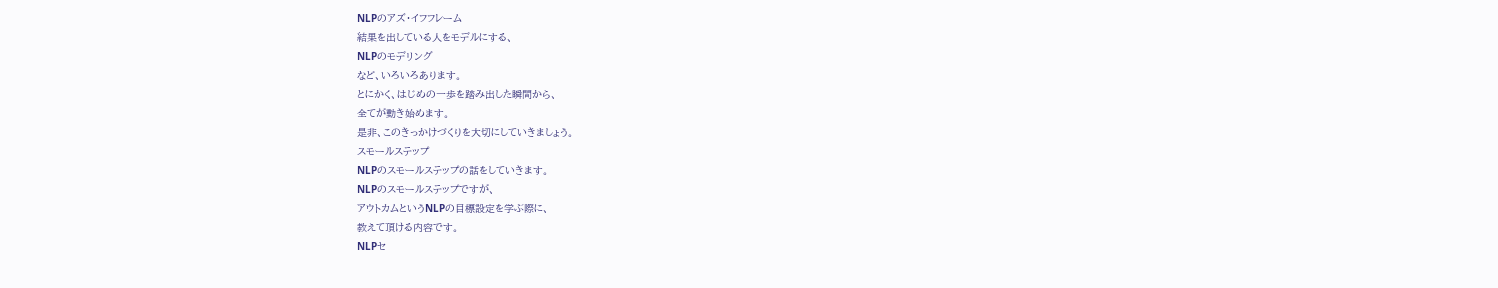NLPのアズ・イフフレーム
結果を出している人をモデルにする、
NLPのモデリング
など、いろいろあります。
とにかく、はじめの一歩を踏み出した瞬間から、
全てが動き始めます。
是非、このきっかけづくりを大切にしていきましょう。
スモールステップ
NLPのスモールステップの話をしていきます。
NLPのスモールステップですが、
アウトカムというNLPの目標設定を学ぶ際に、
教えて頂ける内容です。
NLPセ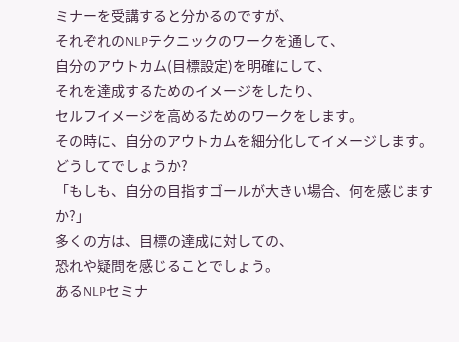ミナーを受講すると分かるのですが、
それぞれのNLPテクニックのワークを通して、
自分のアウトカム(目標設定)を明確にして、
それを達成するためのイメージをしたり、
セルフイメージを高めるためのワークをします。
その時に、自分のアウトカムを細分化してイメージします。
どうしてでしょうか?
「もしも、自分の目指すゴールが大きい場合、何を感じますか?」
多くの方は、目標の達成に対しての、
恐れや疑問を感じることでしょう。
あるNLPセミナ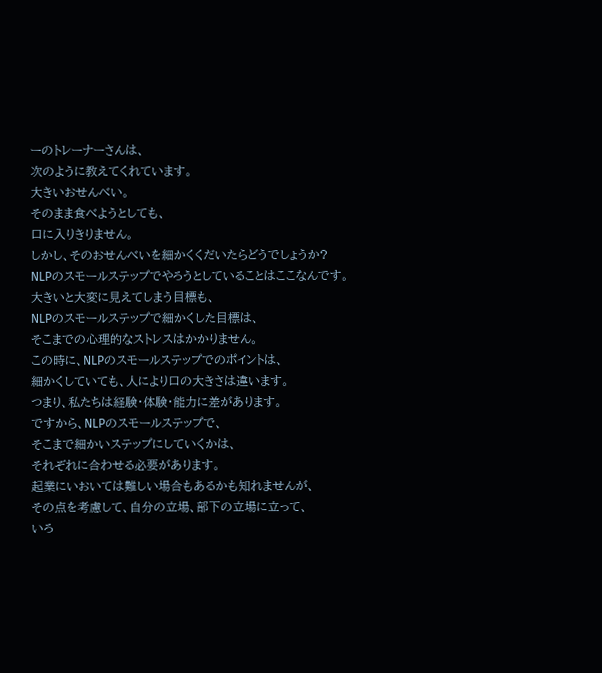ーのトレーナーさんは、
次のように教えてくれています。
大きいおせんべい。
そのまま食べようとしても、
口に入りきりません。
しかし、そのおせんべいを細かくくだいたらどうでしょうか?
NLPのスモールステップでやろうとしていることはここなんです。
大きいと大変に見えてしまう目標も、
NLPのスモールステップで細かくした目標は、
そこまでの心理的なストレスはかかりません。
この時に、NLPのスモールステップでのポイントは、
細かくしていても、人により口の大きさは違います。
つまり、私たちは経験・体験・能力に差があります。
ですから、NLPのスモールステップで、
そこまで細かいステップにしていくかは、
それぞれに合わせる必要があります。
起業にいおいては難しい場合もあるかも知れませんが、
その点を考慮して、自分の立場、部下の立場に立って、
いろ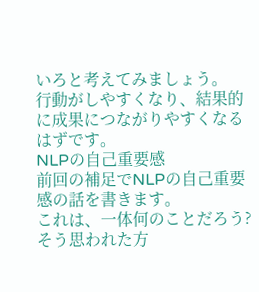いろと考えてみましょう。
行動がしやすくなり、結果的に成果につながりやすくなるはずです。
NLPの自己重要感
前回の補足でNLPの自己重要感の話を書きます。
これは、一体何のことだろう?
そう思われた方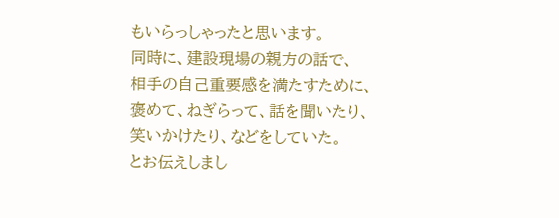もいらっしゃったと思います。
同時に、建設現場の親方の話で、
相手の自己重要感を満たすために、
褒めて、ねぎらって、話を聞いたり、
笑いかけたり、などをしていた。
とお伝えしまし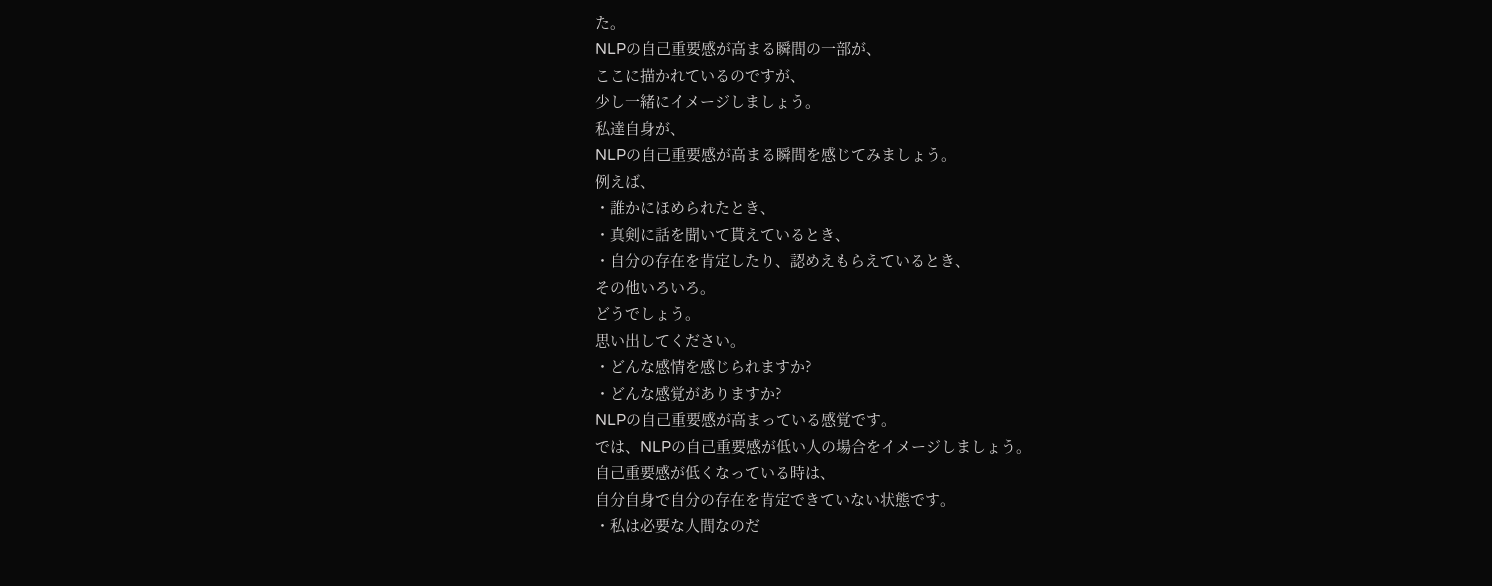た。
NLPの自己重要感が高まる瞬間の一部が、
ここに描かれているのですが、
少し一緒にイメージしましょう。
私達自身が、
NLPの自己重要感が高まる瞬間を感じてみましょう。
例えば、
・誰かにほめられたとき、
・真剣に話を聞いて貰えているとき、
・自分の存在を肯定したり、認めえもらえているとき、
その他いろいろ。
どうでしょう。
思い出してください。
・どんな感情を感じられますか?
・どんな感覚がありますか?
NLPの自己重要感が高まっている感覚です。
では、NLPの自己重要感が低い人の場合をイメージしましょう。
自己重要感が低くなっている時は、
自分自身で自分の存在を肯定できていない状態です。
・私は必要な人間なのだ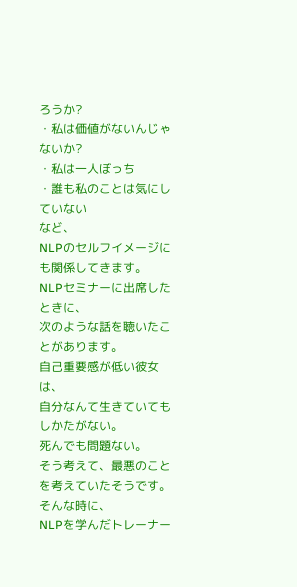ろうか?
・私は価値がないんじゃないか?
・私は一人ぼっち
・誰も私のことは気にしていない
など、
NLPのセルフイメージにも関係してきます。
NLPセミナーに出席したときに、
次のような話を聴いたことがあります。
自己重要感が低い彼女は、
自分なんて生きていてもしかたがない。
死んでも問題ない。
そう考えて、最悪のことを考えていたそうです。
そんな時に、
NLPを学んだトレーナー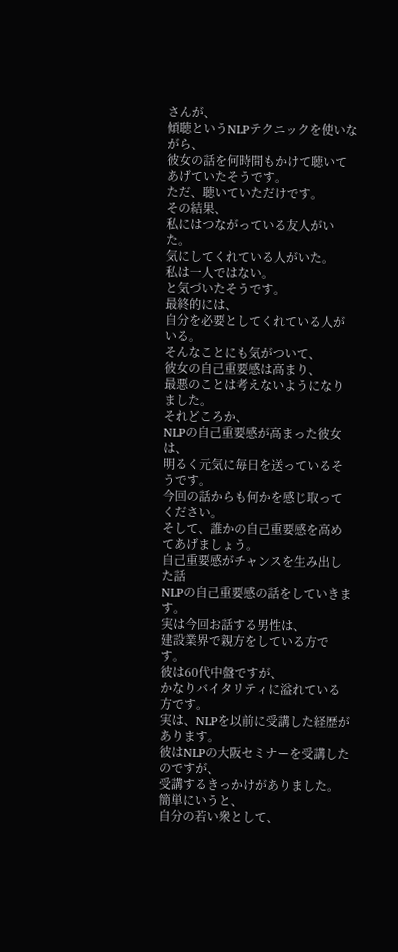さんが、
傾聴というNLPテクニックを使いながら、
彼女の話を何時間もかけて聴いてあげていたそうです。
ただ、聴いていただけです。
その結果、
私にはつながっている友人がいた。
気にしてくれている人がいた。
私は一人ではない。
と気づいたそうです。
最終的には、
自分を必要としてくれている人がいる。
そんなことにも気がついて、
彼女の自己重要感は高まり、
最悪のことは考えないようになりました。
それどころか、
NLPの自己重要感が高まった彼女は、
明るく元気に毎日を送っているそうです。
今回の話からも何かを感じ取ってください。
そして、誰かの自己重要感を高めてあげましょう。
自己重要感がチャンスを生み出した話
NLPの自己重要感の話をしていきます。
実は今回お話する男性は、
建設業界で親方をしている方です。
彼は60代中盤ですが、
かなりバイタリティに溢れている方です。
実は、NLPを以前に受講した経歴があります。
彼はNLPの大阪セミナーを受講したのですが、
受講するきっかけがありました。
簡単にいうと、
自分の若い衆として、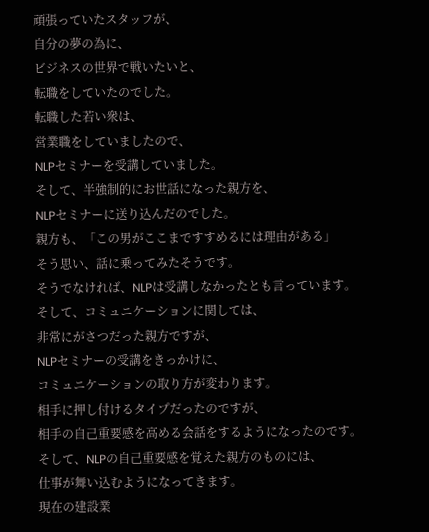頑張っていたスタッフが、
自分の夢の為に、
ビジネスの世界で戦いたいと、
転職をしていたのでした。
転職した若い衆は、
営業職をしていましたので、
NLPセミナーを受講していました。
そして、半強制的にお世話になった親方を、
NLPセミナーに送り込んだのでした。
親方も、「この男がここまですすめるには理由がある」
そう思い、話に乗ってみたそうです。
そうでなければ、NLPは受講しなかったとも言っています。
そして、コミュニケーションに関しては、
非常にがさつだった親方ですが、
NLPセミナーの受講をきっかけに、
コミュニケーションの取り方が変わります。
相手に押し付けるタイプだったのですが、
相手の自己重要感を高める会話をするようになったのです。
そして、NLPの自己重要感を覚えた親方のものには、
仕事が舞い込むようになってきます。
現在の建設業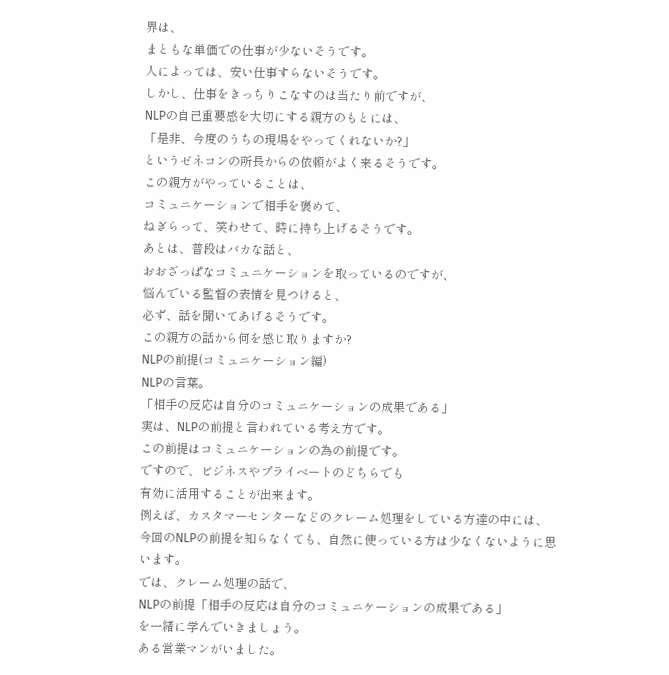界は、
まともな単価での仕事が少ないそうです。
人によっては、安い仕事すらないそうです。
しかし、仕事をきっちりこなすのは当たり前ですが、
NLPの自己重要感を大切にする親方のもとには、
「是非、今度のうちの現場をやってくれないか?」
というゼネコンの所長からの依頼がよく来るそうです。
この親方がやっていることは、
コミュニケーションで相手を褒めて、
ねぎらって、笑わせて、時に持ち上げるそうです。
あとは、普段はバカな話と、
おおざっぱなコミュニケーションを取っているのですが、
悩んでいる監督の表情を見つけると、
必ず、話を聞いてあげるそうです。
この親方の話から何を感じ取りますか?
NLPの前提(コミュニケーション編)
NLPの言葉。
「相手の反応は自分のコミュニケーションの成果である」
実は、NLPの前提と言われている考え方です。
この前提はコミュニケーションの為の前提です。
ですので、ビジネスやプライベートのどちらでも
有効に活用することが出来ます。
例えば、カスタマーセンターなどのクレーム処理をしている方達の中には、
今回のNLPの前提を知らなくても、自然に使っている方は少なくないように思います。
では、クレーム処理の話で、
NLPの前提「相手の反応は自分のコミュニケーションの成果である」
を一緒に学んでいきましょう。
ある営業マンがいました。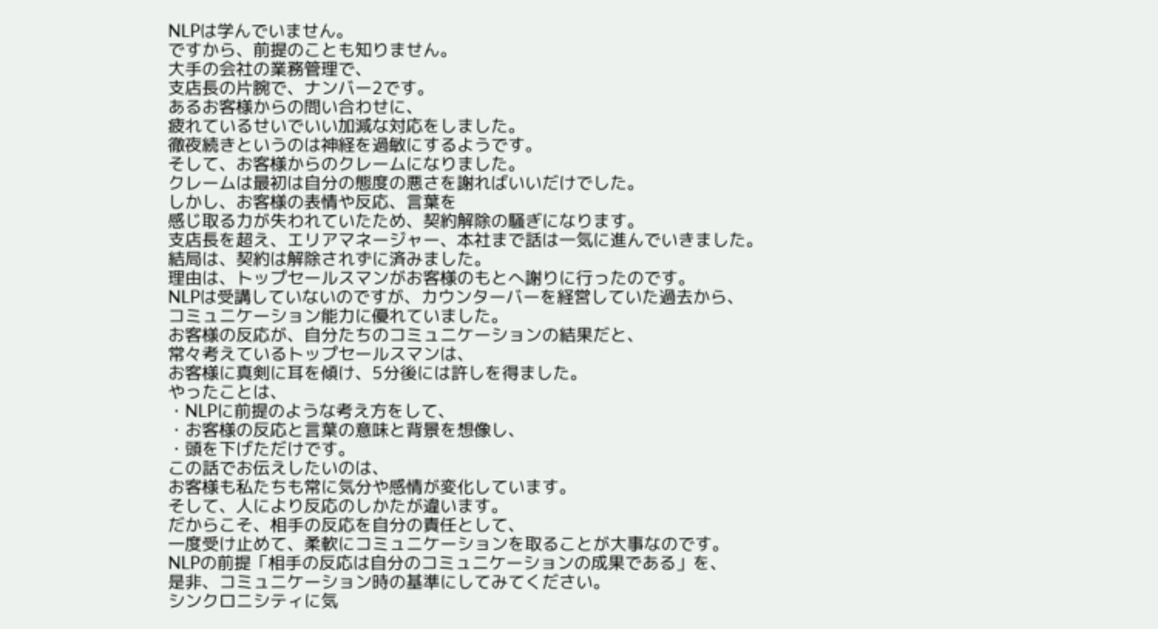NLPは学んでいません。
ですから、前提のことも知りません。
大手の会社の業務管理で、
支店長の片腕で、ナンバー2です。
あるお客様からの問い合わせに、
疲れているせいでいい加減な対応をしました。
徹夜続きというのは神経を過敏にするようです。
そして、お客様からのクレームになりました。
クレームは最初は自分の態度の悪さを謝ればいいだけでした。
しかし、お客様の表情や反応、言葉を
感じ取る力が失われていたため、契約解除の騒ぎになります。
支店長を超え、エリアマネージャー、本社まで話は一気に進んでいきました。
結局は、契約は解除されずに済みました。
理由は、トップセールスマンがお客様のもとへ謝りに行ったのです。
NLPは受講していないのですが、カウンターバーを経営していた過去から、
コミュニケーション能力に優れていました。
お客様の反応が、自分たちのコミュニケーションの結果だと、
常々考えているトップセールスマンは、
お客様に真剣に耳を傾け、5分後には許しを得ました。
やったことは、
・NLPに前提のような考え方をして、
・お客様の反応と言葉の意味と背景を想像し、
・頭を下げただけです。
この話でお伝えしたいのは、
お客様も私たちも常に気分や感情が変化しています。
そして、人により反応のしかたが違います。
だからこそ、相手の反応を自分の責任として、
一度受け止めて、柔軟にコミュニケーションを取ることが大事なのです。
NLPの前提「相手の反応は自分のコミュニケーションの成果である」を、
是非、コミュニケーション時の基準にしてみてください。
シンクロニシティに気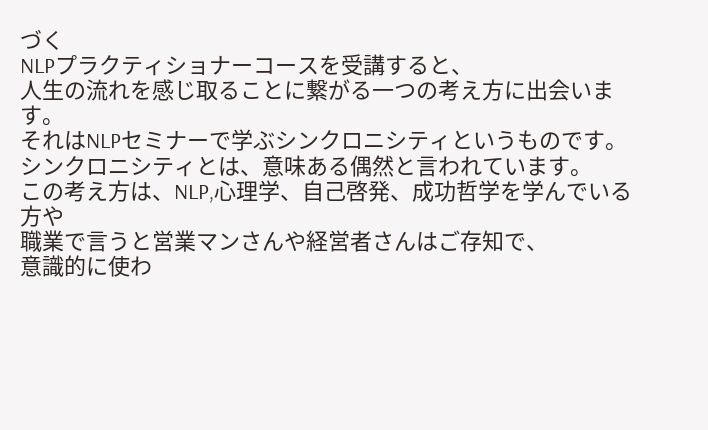づく
NLPプラクティショナーコースを受講すると、
人生の流れを感じ取ることに繋がる一つの考え方に出会います。
それはNLPセミナーで学ぶシンクロニシティというものです。
シンクロニシティとは、意味ある偶然と言われています。
この考え方は、NLP,心理学、自己啓発、成功哲学を学んでいる方や
職業で言うと営業マンさんや経営者さんはご存知で、
意識的に使わ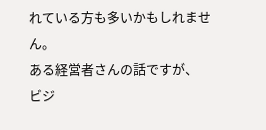れている方も多いかもしれません。
ある経営者さんの話ですが、
ビジ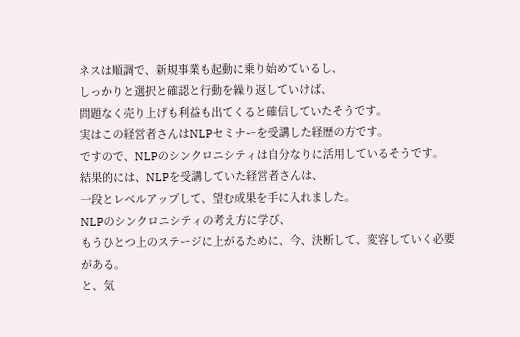ネスは順調で、新規事業も起動に乗り始めているし、
しっかりと選択と確認と行動を繰り返していけば、
問題なく売り上げも利益も出てくると確信していたそうです。
実はこの経営者さんはNLPセミナーを受講した経歴の方です。
ですので、NLPのシンクロニシティは自分なりに活用しているそうです。
結果的には、NLPを受講していた経営者さんは、
一段とレベルアップして、望む成果を手に入れました。
NLPのシンクロニシティの考え方に学び、
もうひとつ上のステージに上がるために、今、決断して、変容していく必要がある。
と、気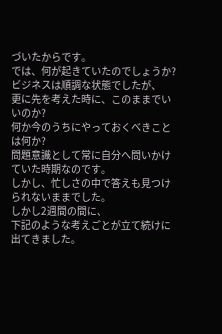づいたからです。
では、何が起きていたのでしょうか?
ビジネスは順調な状態でしたが、
更に先を考えた時に、このままでいいのか?
何か今のうちにやっておくべきことは何か?
問題意識として常に自分へ問いかけていた時期なのです。
しかし、忙しさの中で答えも見つけられないままでした。
しかし2週間の間に、
下記のような考えごとが立て続けに出てきました。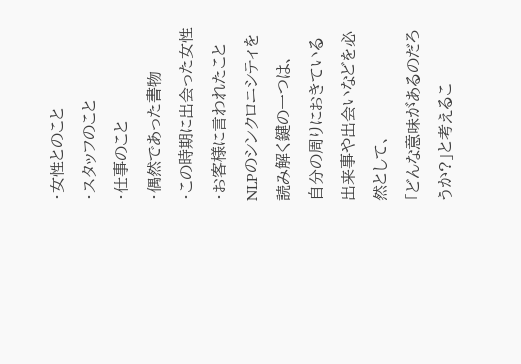・女性とのこと
・スタッフのこと
・仕事のこと
・偶然であった書物
・この時期に出会った女性
・お客様に言われたこと
NLPのシンクロニシティを読み解く鍵の一つは、
自分の周りにおきている出来事や出会いなどを必然として、
「どんな意味があるのだろうか?」と考えるこ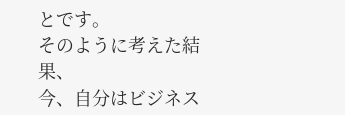とです。
そのように考えた結果、
今、自分はビジネス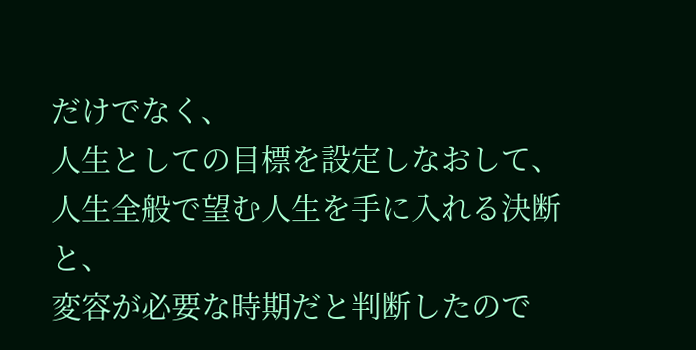だけでなく、
人生としての目標を設定しなおして、
人生全般で望む人生を手に入れる決断と、
変容が必要な時期だと判断したので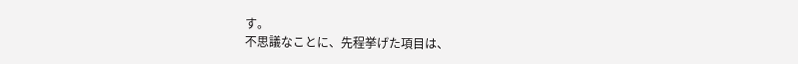す。
不思議なことに、先程挙げた項目は、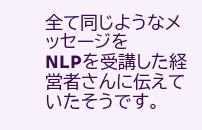全て同じようなメッセージを
NLPを受講した経営者さんに伝えていたそうです。